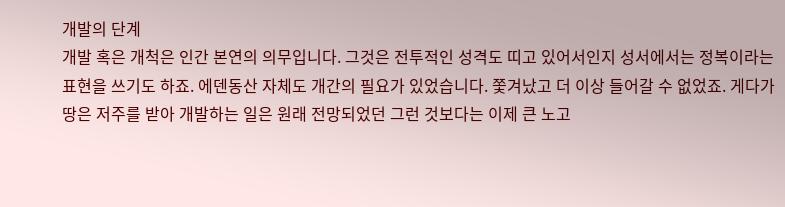개발의 단계
개발 혹은 개척은 인간 본연의 의무입니다. 그것은 전투적인 성격도 띠고 있어서인지 성서에서는 정복이라는 표현을 쓰기도 하죠. 에덴동산 자체도 개간의 필요가 있었습니다. 쫓겨났고 더 이상 들어갈 수 없었죠. 게다가 땅은 저주를 받아 개발하는 일은 원래 전망되었던 그런 것보다는 이제 큰 노고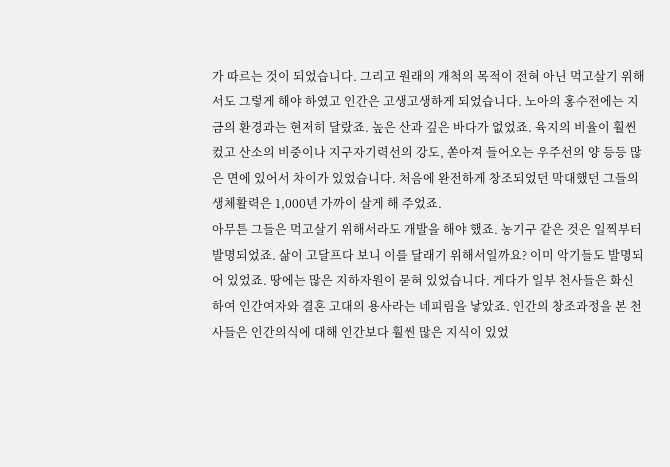가 따르는 것이 되었습니다. 그리고 원래의 개척의 목적이 전혀 아닌 먹고살기 위해서도 그렇게 해야 하였고 인간은 고생고생하게 되었습니다. 노아의 홍수전에는 지금의 환경과는 현저히 달랐죠. 높은 산과 깊은 바다가 없었죠. 육지의 비율이 훨씬 컸고 산소의 비중이나 지구자기력선의 강도, 쏟아져 들어오는 우주선의 양 등등 많은 면에 있어서 차이가 있었습니다. 처음에 완전하게 창조되었던 막대했던 그들의 생체활력은 1,000년 가까이 살게 해 주었죠.
아무튼 그들은 먹고살기 위해서라도 개발을 해야 했죠. 농기구 같은 것은 일찍부터 발명되었죠. 삶이 고달프다 보니 이를 달래기 위해서일까요? 이미 악기들도 발명되어 있었죠. 땅에는 많은 지하자원이 묻혀 있었습니다. 게다가 일부 천사들은 화신 하여 인간여자와 결혼 고대의 용사라는 네피림을 낳았죠. 인간의 창조과정을 본 천사들은 인간의식에 대해 인간보다 훨씬 많은 지식이 있었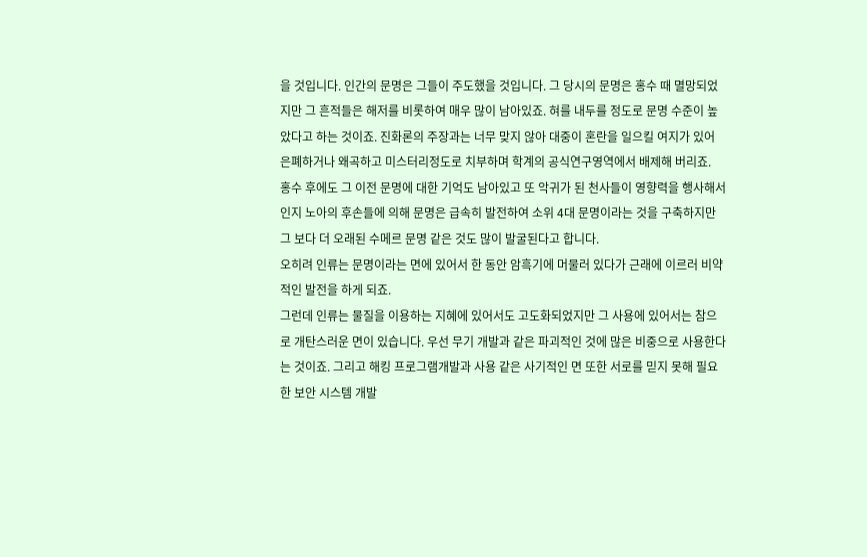을 것입니다. 인간의 문명은 그들이 주도했을 것입니다. 그 당시의 문명은 홍수 때 멸망되었지만 그 흔적들은 해저를 비롯하여 매우 많이 남아있죠. 혀를 내두를 정도로 문명 수준이 높았다고 하는 것이죠. 진화론의 주장과는 너무 맞지 않아 대중이 혼란을 일으킬 여지가 있어 은폐하거나 왜곡하고 미스터리정도로 치부하며 학계의 공식연구영역에서 배제해 버리죠.
홍수 후에도 그 이전 문명에 대한 기억도 남아있고 또 악귀가 된 천사들이 영향력을 행사해서인지 노아의 후손들에 의해 문명은 급속히 발전하여 소위 4대 문명이라는 것을 구축하지만 그 보다 더 오래된 수메르 문명 같은 것도 많이 발굴된다고 합니다.
오히려 인류는 문명이라는 면에 있어서 한 동안 암흑기에 머물러 있다가 근래에 이르러 비약적인 발전을 하게 되죠.
그런데 인류는 물질을 이용하는 지혜에 있어서도 고도화되었지만 그 사용에 있어서는 참으로 개탄스러운 면이 있습니다. 우선 무기 개발과 같은 파괴적인 것에 많은 비중으로 사용한다는 것이죠. 그리고 해킹 프로그램개발과 사용 같은 사기적인 면 또한 서로를 믿지 못해 필요한 보안 시스템 개발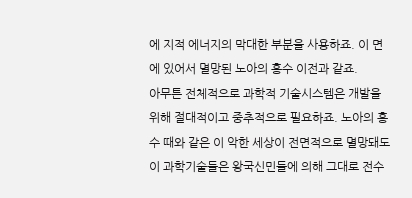에 지적 에너지의 막대한 부분을 사용하죠. 이 면에 있어서 멸망된 노아의 홍수 이전과 같죠.
아무튼 전체적으로 과학적 기술시스템은 개발을 위해 절대적이고 중추적으로 필요하죠. 노아의 홍수 때와 같은 이 악한 세상이 전면적으로 멸망돼도 이 과학기술들은 왕국신민들에 의해 그대로 전수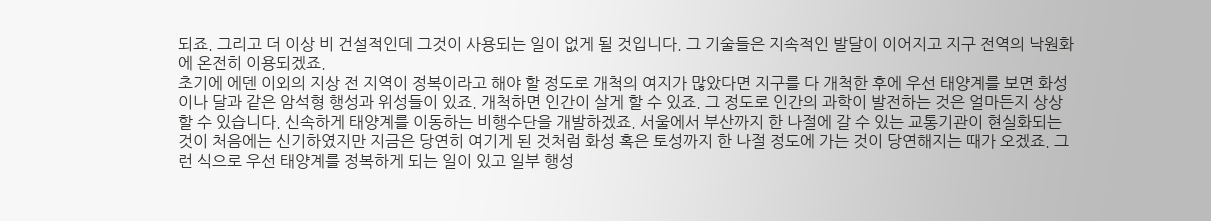되죠. 그리고 더 이상 비 건설적인데 그것이 사용되는 일이 없게 될 것입니다. 그 기술들은 지속적인 발달이 이어지고 지구 전역의 낙원화에 온전히 이용되겠죠.
초기에 에덴 이외의 지상 전 지역이 정복이라고 해야 할 정도로 개척의 여지가 많았다면 지구를 다 개척한 후에 우선 태양계를 보면 화성이나 달과 같은 암석형 행성과 위성들이 있죠. 개척하면 인간이 살게 할 수 있죠. 그 정도로 인간의 과학이 발전하는 것은 얼마든지 상상할 수 있습니다. 신속하게 태양계를 이동하는 비행수단을 개발하겠죠. 서울에서 부산까지 한 나절에 갈 수 있는 교통기관이 현실화되는 것이 처음에는 신기하였지만 지금은 당연히 여기게 된 것처럼 화성 혹은 토성까지 한 나절 정도에 가는 것이 당연해지는 때가 오겠죠. 그런 식으로 우선 태양계를 정복하게 되는 일이 있고 일부 행성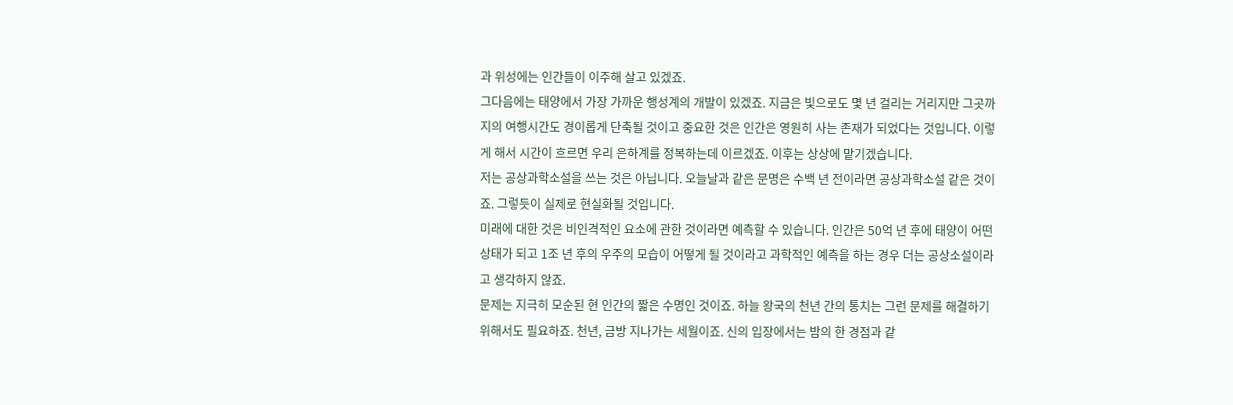과 위성에는 인간들이 이주해 살고 있겠죠.
그다음에는 태양에서 가장 가까운 행성계의 개발이 있겠죠. 지금은 빛으로도 몇 년 걸리는 거리지만 그곳까지의 여행시간도 경이롭게 단축될 것이고 중요한 것은 인간은 영원히 사는 존재가 되었다는 것입니다. 이렇게 해서 시간이 흐르면 우리 은하계를 정복하는데 이르겠죠. 이후는 상상에 맡기겠습니다.
저는 공상과학소설을 쓰는 것은 아닙니다. 오늘날과 같은 문명은 수백 년 전이라면 공상과학소설 같은 것이죠. 그렇듯이 실제로 현실화될 것입니다.
미래에 대한 것은 비인격적인 요소에 관한 것이라면 예측할 수 있습니다. 인간은 50억 년 후에 태양이 어떤 상태가 되고 1조 년 후의 우주의 모습이 어떻게 될 것이라고 과학적인 예측을 하는 경우 더는 공상소설이라고 생각하지 않죠.
문제는 지극히 모순된 현 인간의 짧은 수명인 것이죠. 하늘 왕국의 천년 간의 통치는 그런 문제를 해결하기 위해서도 필요하죠. 천년, 금방 지나가는 세월이죠. 신의 입장에서는 밤의 한 경점과 같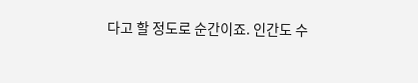다고 할 정도로 순간이죠. 인간도 수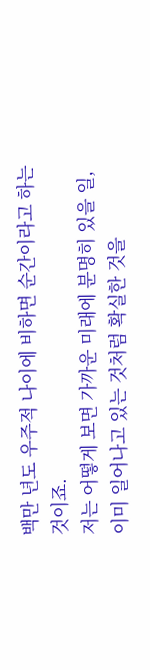백만 년도 우주적 나이에 비하면 순간이라고 하는 것이죠.
저는 어떻게 보면 가까운 미래에 분명히 있을 일, 이미 일어나고 있는 것처럼 확실한 것을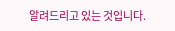알려드리고 있는 것입니다.